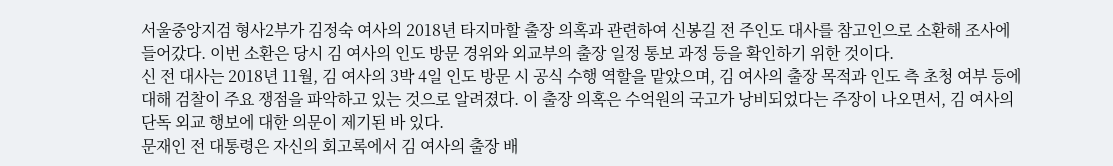서울중앙지검 형사2부가 김정숙 여사의 2018년 타지마할 출장 의혹과 관련하여 신봉길 전 주인도 대사를 참고인으로 소환해 조사에 들어갔다. 이번 소환은 당시 김 여사의 인도 방문 경위와 외교부의 출장 일정 통보 과정 등을 확인하기 위한 것이다.
신 전 대사는 2018년 11월, 김 여사의 3박 4일 인도 방문 시 공식 수행 역할을 맡았으며, 김 여사의 출장 목적과 인도 측 초청 여부 등에 대해 검찰이 주요 쟁점을 파악하고 있는 것으로 알려졌다. 이 출장 의혹은 수억원의 국고가 낭비되었다는 주장이 나오면서, 김 여사의 단독 외교 행보에 대한 의문이 제기된 바 있다.
문재인 전 대통령은 자신의 회고록에서 김 여사의 출장 배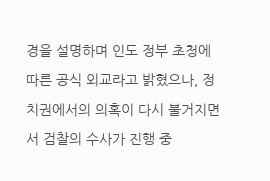경을 설명하며 인도 정부 초청에 따른 공식 외교라고 밝혔으나, 정치권에서의 의혹이 다시 불거지면서 검찰의 수사가 진행 중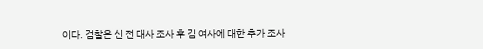이다. 검찰은 신 전 대사 조사 후 김 여사에 대한 추가 조사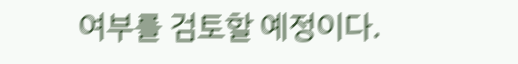여부를 검토할 예정이다.